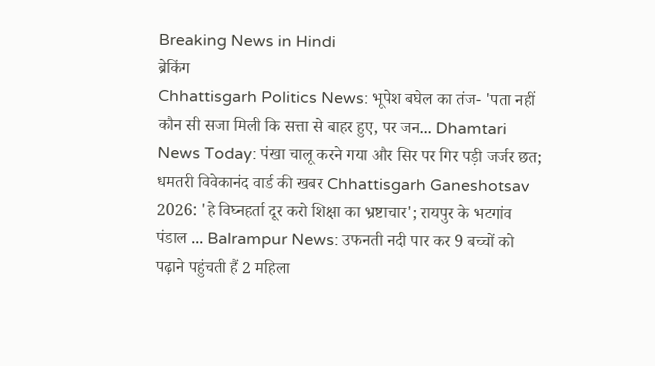Breaking News in Hindi
ब्रेकिंग
Chhattisgarh Politics News: भूपेश बघेल का तंज- 'पता नहीं कौन सी सजा मिली कि सत्ता से बाहर हुए, पर जन... Dhamtari News Today: पंखा चालू करने गया और सिर पर गिर पड़ी जर्जर छत; धमतरी विवेकानंद वार्ड की खबर Chhattisgarh Ganeshotsav 2026: 'हे विघ्नहर्ता दूर करो शिक्षा का भ्रष्टाचार'; रायपुर के भटगांव पंडाल ... Balrampur News: उफनती नदी पार कर 9 बच्चों को पढ़ाने पहुंचती हैं 2 महिला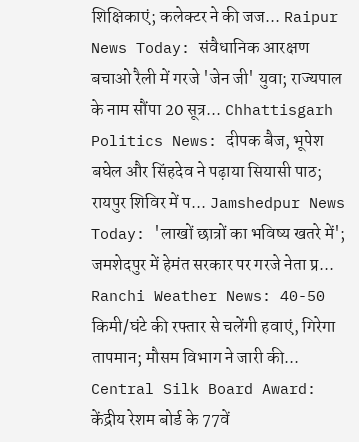शिक्षिकाएं; कलेक्टर ने की जज... Raipur News Today: संवैधानिक आरक्षण बचाओ रैली में गरजे 'जेन जी' युवा; राज्यपाल के नाम सौंपा 20 सूत्र... Chhattisgarh Politics News: दीपक बैज, भूपेश बघेल और सिंहदेव ने पढ़ाया सियासी पाठ; रायपुर शिविर में प... Jamshedpur News Today: 'लाखों छात्रों का भविष्य खतरे में'; जमशेदपुर में हेमंत सरकार पर गरजे नेता प्र... Ranchi Weather News: 40-50 किमी/घंटे की रफ्तार से चलेंगी हवाएं, गिरेगा तापमान; मौसम विभाग ने जारी की... Central Silk Board Award: केंद्रीय रेशम बोर्ड के 77वें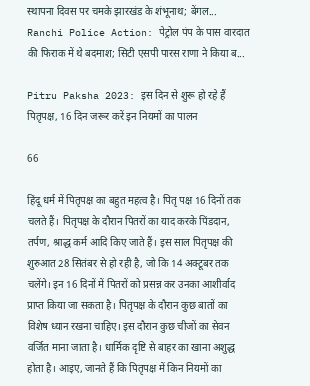स्थापना दिवस पर चमके झारखंड के शंभूनाथ; बेंगल... Ranchi Police Action: पेट्रोल पंप के पास वारदात की फिराक में थे बदमाश; सिटी एसपी पारस राणा ने किया ब...

Pitru Paksha 2023: इस दिन से शुरू हो रहे हैं पितृपक्ष, 16 दिन जरूर करें इन नियमों का पालन

66

हिंदू धर्म में पितृपक्ष का बहुत महत्व है। पितृ पक्ष 16 दिनों तक चलते हैं। पितृपक्ष के दौरान पितरों का याद करके पिंडदान, तर्पण, श्राद्ध कर्म आदि किए जाते हैं। इस साल पितृपक्ष की शुरुआत 28 सितंबर से हो रही है, जो कि 14 अक्टूबर तक चलेंगे। इन 16 दिनों में पितरों को प्रसन्न कर उनका आशीर्वाद प्राप्त किया जा सकता है। पितृपक्ष के दौरान कुछ बातों का विशेष ध्यान रखना चाहिए। इस दौरान कुछ चीजों का सेवन वर्जित माना जाता है। धार्मिक दृष्टि से बाहर का खाना अशुद्ध होता है। आइए, जानते हैं कि पितृपक्ष में किन नियमों का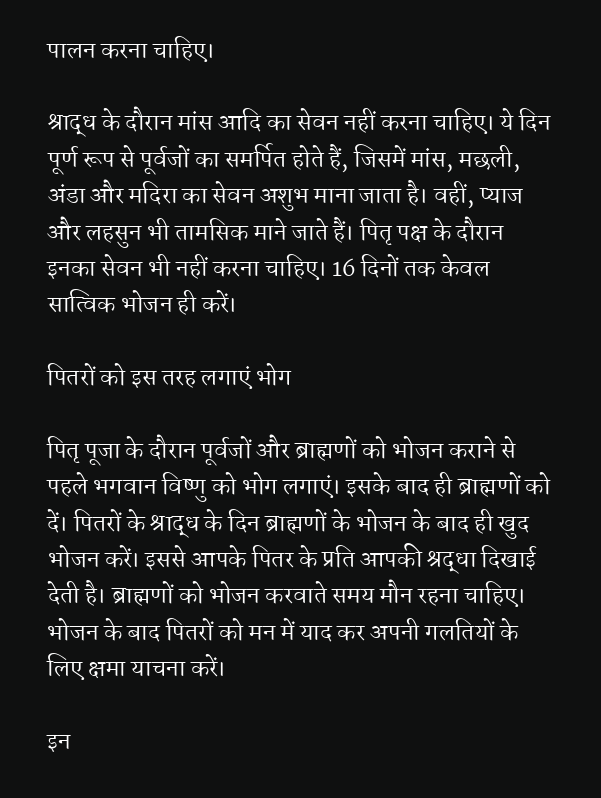पालन करना चाहिए।

श्राद्ध के दौरान मांस आदि का सेवन नहीं करना चाहिए। ये दिन पूर्ण रूप से पूर्वजों का समर्पित होते हैं, जिसमें मांस, मछली, अंडा और मदिरा का सेवन अशुभ माना जाता है। वहीं, प्याज और लहसुन भी तामसिक माने जाते हैं। पितृ पक्ष के दौरान इनका सेवन भी नहीं करना चाहिए। 16 दिनों तक केवल सात्विक भोजन ही करें।

पितरों को इस तरह लगाएं भोग

पितृ पूजा के दौरान पूर्वजों और ब्राह्मणों को भोजन कराने से पहले भगवान विष्णु को भोग लगाएं। इसके बाद ही ब्राह्मणों को दें। पितरों के श्राद्ध के दिन ब्राह्मणों के भोजन के बाद ही खुद भोजन करें। इससे आपके पितर के प्रति आपकी श्रद्धा दिखाई देती है। ब्राह्मणों को भोजन करवाते समय मौन रहना चाहिए। भोजन के बाद पितरों को मन में याद कर अपनी गलतियों के लिए क्षमा याचना करें।

इन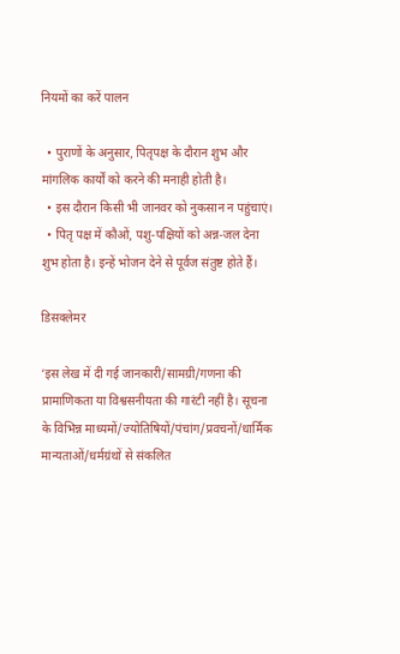नियमों का करें पालन

  • पुराणों के अनुसार, पितृपक्ष के दौरान शुभ और मांगलिक कार्यों को करने की मनाही होती है।
  • इस दौरान किसी भी जानवर को नुकसान न पहुंचाएं।
  • पितृ पक्ष में कौओं, पशु-पक्षियों को अन्न-जल देना शुभ होता है। इन्हें भोजन देने से पूर्वज संतुष्ट होते हैं।

डिसक्लेमर

‘इस लेख में दी गई जानकारी/सामग्री/गणना की प्रामाणिकता या विश्वसनीयता की गारंटी नहीं है। सूचना के विभिन्न माध्यमों/ज्योतिषियों/पंचांग/प्रवचनों/धार्मिक मान्यताओं/धर्मग्रंथों से संकलित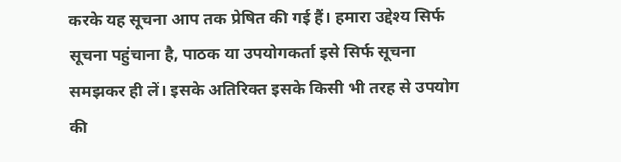करके यह सूचना आप तक प्रेषित की गई हैं। हमारा उद्देश्य सिर्फ सूचना पहुंचाना है, पाठक या उपयोगकर्ता इसे सिर्फ सूचना समझकर ही लें। इसके अतिरिक्त इसके किसी भी तरह से उपयोग की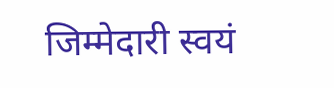जिम्मेदारी स्वयं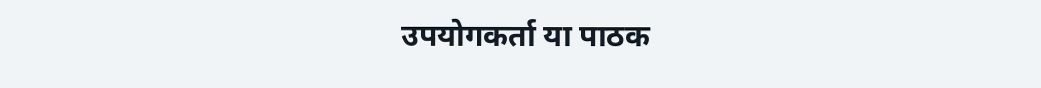उपयोगकर्ता या पाठक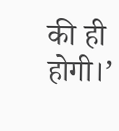की ही होगी।’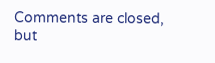Comments are closed, but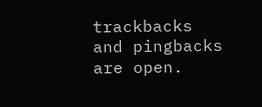trackbacks and pingbacks are open.